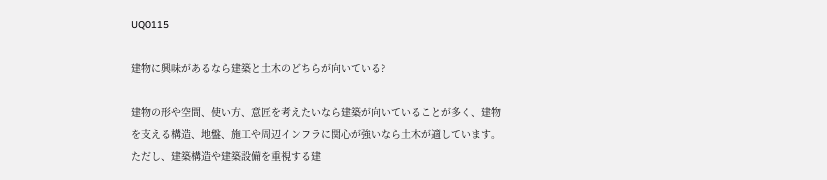UQ0115

建物に興味があるなら建築と土木のどちらが向いている?

建物の形や空間、使い方、意匠を考えたいなら建築が向いていることが多く、建物を支える構造、地盤、施工や周辺インフラに関心が強いなら土木が適しています。ただし、建築構造や建築設備を重視する建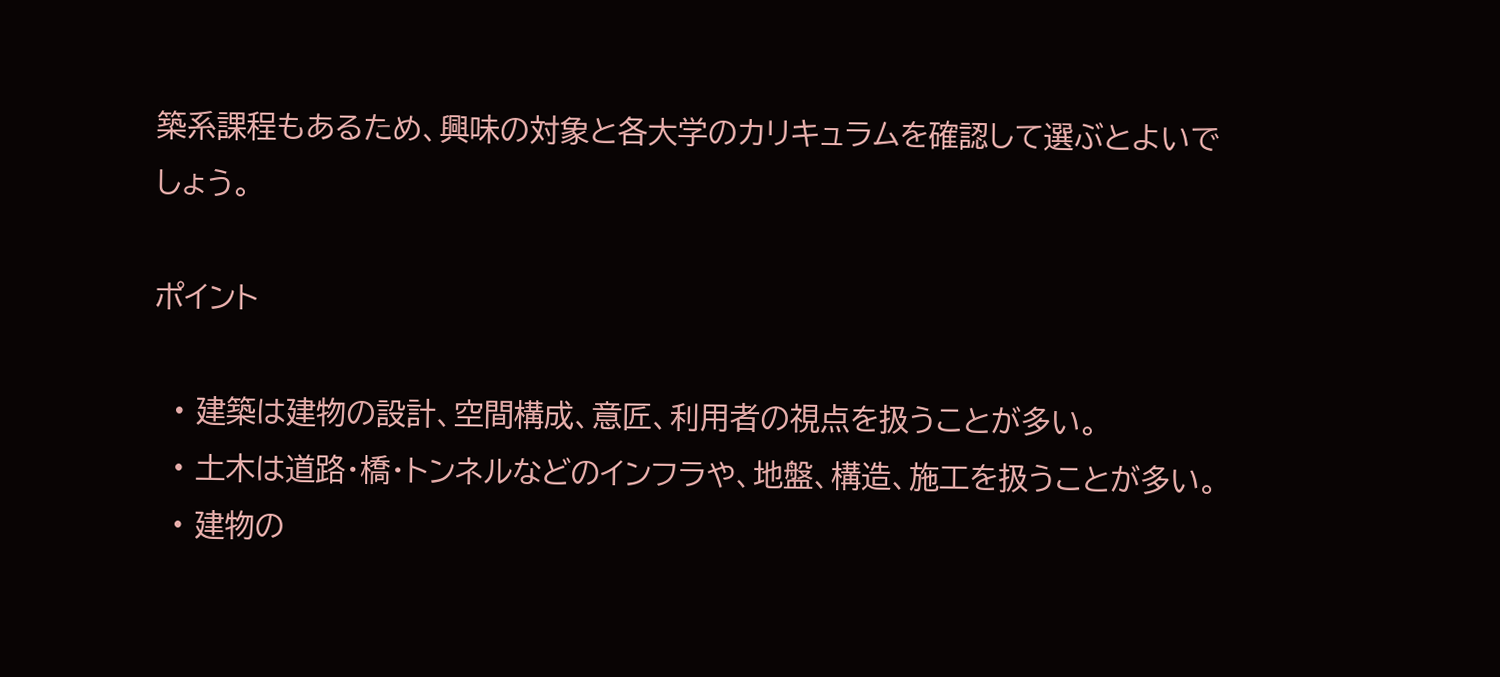築系課程もあるため、興味の対象と各大学のカリキュラムを確認して選ぶとよいでしょう。

ポイント

  • 建築は建物の設計、空間構成、意匠、利用者の視点を扱うことが多い。
  • 土木は道路・橋・トンネルなどのインフラや、地盤、構造、施工を扱うことが多い。
  • 建物の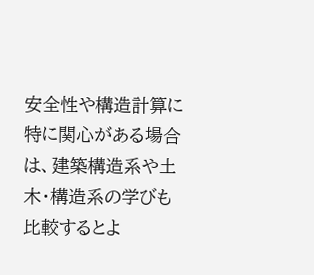安全性や構造計算に特に関心がある場合は、建築構造系や土木・構造系の学びも比較するとよ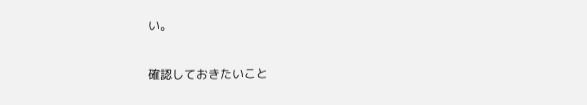い。

確認しておきたいこと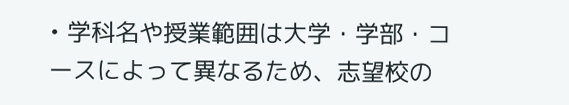• 学科名や授業範囲は大学・学部・コースによって異なるため、志望校の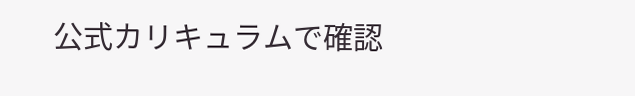公式カリキュラムで確認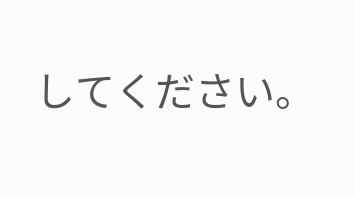してください。